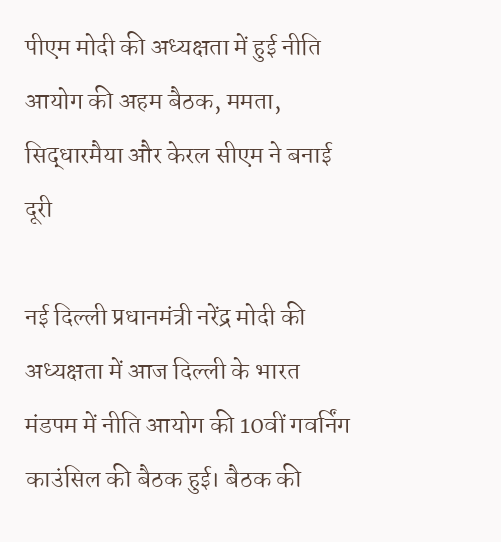पीएम मोदी की अध्यक्षता में हुई नीति आयोग की अहम बैठक, ममता, सिद्धारमैया और केरल सीएम ने बनाई दूरी

नई दिल्ली प्रधानमंत्री नरेंद्र मोदी की अध्यक्षता में आज दिल्ली के भारत मंडपम में नीति आयोग की 10वीं गवर्निंग काउंसिल की बैठक हुई। बैठक की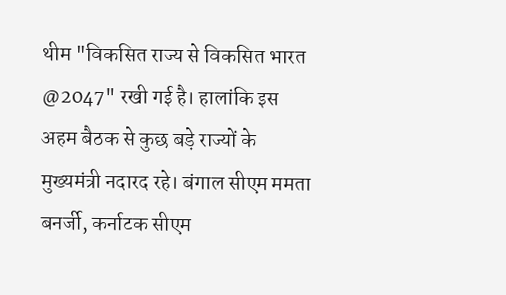थीम "विकसित राज्य से विकसित भारत @2047" रखी गई है। हालांकि इस अहम बैठक से कुछ बड़े राज्यों के मुख्यमंत्री नदारद रहे। बंगाल सीएम ममता बनर्जी, कर्नाटक सीएम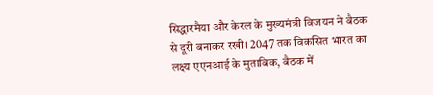सिद्धारमैया और केरल के मुख्यमंत्री विजयन ने बैठक से दूरी बनाकर रखी। 2047 तक विकसित भारत का लक्ष्य एएनआई के मुताबिक, बैठक में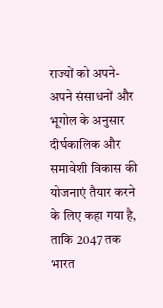राज्यों को अपने-अपने संसाधनों और भूगोल के अनुसार दीर्घकालिक और समावेशी विकास की योजनाएं तैयार करने के लिए कहा गया है, ताकि 2047 तक भारत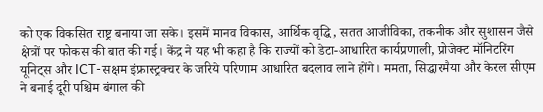को एक विकसित राष्ट्र बनाया जा सके। इसमें मानव विकास, आर्थिक वृद्धि, सतत आजीविका, तकनीक और सुशासन जैसे क्षेत्रों पर फोकस की बात की गई। केंद्र ने यह भी कहा है कि राज्यों को डेटा-आधारित कार्यप्रणाली, प्रोजेक्ट मॉनिटरिंग यूनिट्स और ICT-सक्षम इंफ्रास्ट्रक्चर के जरिये परिणाम आधारित बदलाव लाने होंगे। ममता, सिद्धारमैया और केरल सीएम ने बनाई दूरी पश्चिम बंगाल की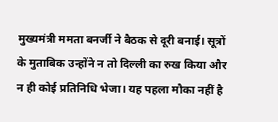मुख्यमंत्री ममता बनर्जी ने बैठक से दूरी बनाई। सूत्रों के मुताबिक उन्होंने न तो दिल्ली का रुख किया और न ही कोई प्रतिनिधि भेजा। यह पहला मौका नहीं है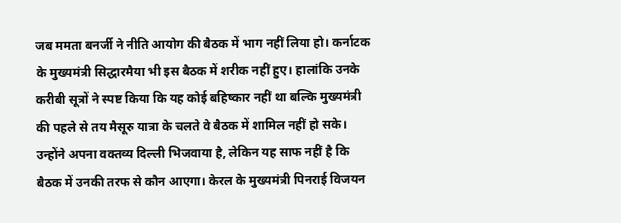जब ममता बनर्जी ने नीति आयोग की बैठक में भाग नहीं लिया हो। कर्नाटक के मुख्यमंत्री सिद्धारमैया भी इस बैठक में शरीक नहीं हुए। हालांकि उनके करीबी सूत्रों ने स्पष्ट किया कि यह कोई बहिष्कार नहीं था बल्कि मुख्यमंत्री की पहले से तय मैसूरु यात्रा के चलते वे बैठक में शामिल नहीं हो सके। उन्होंने अपना वक्तव्य दिल्ली भिजवाया है, लेकिन यह साफ नहीं है कि बैठक में उनकी तरफ से कौन आएगा। केरल के मुख्यमंत्री पिनराई विजयन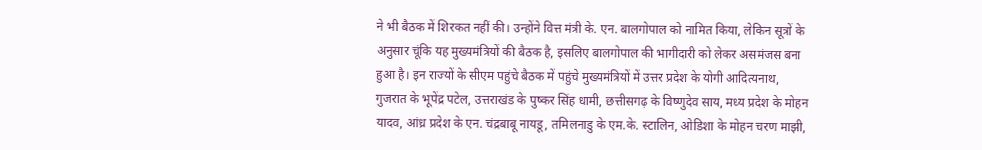ने भी बैठक में शिरकत नहीं की। उन्होंने वित्त मंत्री के. एन. बालगोपाल को नामित किया, लेकिन सूत्रों के अनुसार चूंकि यह मुख्यमंत्रियों की बैठक है, इसलिए बालगोपाल की भागीदारी को लेकर असमंजस बना हुआ है। इन राज्यों के सीएम पहुंचे बैठक में पहुंचे मुख्यमंत्रियों में उत्तर प्रदेश के योगी आदित्यनाथ, गुजरात के भूपेंद्र पटेल, उत्तराखंड के पुष्कर सिंह धामी, छत्तीसगढ़ के विष्णुदेव साय, मध्य प्रदेश के मोहन यादव, आंध्र प्रदेश के एन. चंद्रबाबू नायडू, तमिलनाडु के एम.के. स्टालिन, ओडिशा के मोहन चरण माझी,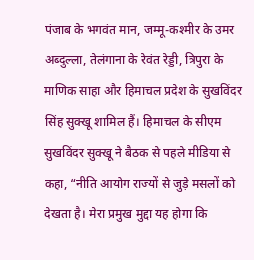पंजाब के भगवंत मान, जम्मू-कश्मीर के उमर अब्दुल्ला, तेलंगाना के रेवंत रेड्डी, त्रिपुरा के माणिक साहा और हिमाचल प्रदेश के सुखविंदर सिंह सुक्खू शामिल हैं। हिमाचल के सीएम सुखविंदर सुक्खू ने बैठक से पहले मीडिया से कहा, “नीति आयोग राज्यों से जुड़े मसलों को देखता है। मेरा प्रमुख मुद्दा यह होगा कि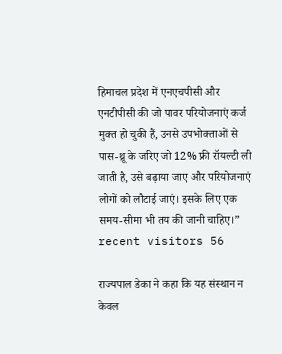हिमाचल प्रदेश में एनएचपीसी और एनटीपीसी की जो पावर परियोजनाएं कर्ज मुक्त हो चुकी हैं, उनसे उपभोक्ताओं से पास-थ्रू के जरिए जो 12% फ्री रॉयल्टी ली जाती है, उसे बढ़ाया जाए और परियोजनाएं लोगों को लौटाई जाएं। इसके लिए एक समय-सीमा भी तय की जानी चाहिए।”   recent visitors 56

राज्यपाल डेका ने कहा कि यह संस्थान न केवल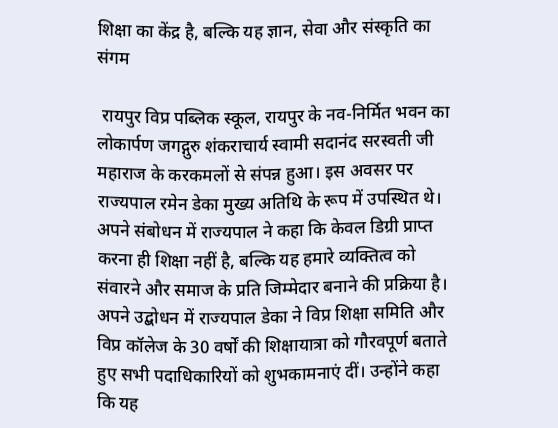शिक्षा का केंद्र है, बल्कि यह ज्ञान, सेवा और संस्कृति का संगम

 रायपुर विप्र पब्लिक स्कूल, रायपुर के नव-निर्मित भवन का लोकार्पण जगद्गुरु शंकराचार्य स्वामी सदानंद सरस्वती जी महाराज के करकमलों से संपन्न हुआ। इस अवसर पर राज्यपाल रमेन डेका मुख्य अतिथि के रूप में उपस्थित थे। अपने संबोधन में राज्यपाल ने कहा कि केवल डिग्री प्राप्त करना ही शिक्षा नहीं है, बल्कि यह हमारे व्यक्तित्व को संवारने और समाज के प्रति जिम्मेदार बनाने की प्रक्रिया है। अपने उद्बोधन में राज्यपाल डेका ने विप्र शिक्षा समिति और विप्र कॉलेज के 30 वर्षों की शिक्षायात्रा को गौरवपूर्ण बताते हुए सभी पदाधिकारियों को शुभकामनाएं दीं। उन्होंने कहा कि यह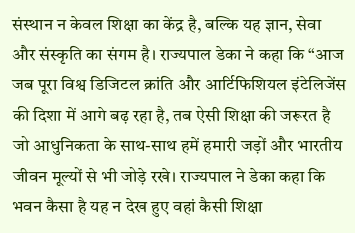संस्थान न केवल शिक्षा का केंद्र है, बल्कि यह ज्ञान, सेवा और संस्कृति का संगम है। राज्यपाल डेका ने कहा कि “आज जब पूरा विश्व डिजिटल क्रांति और आर्टिफिशियल इंटेलिजेंस की दिशा में आगे बढ़ रहा है, तब ऐसी शिक्षा की जरूरत है जो आधुनिकता के साथ-साथ हमें हमारी जड़ों और भारतीय जीवन मूल्यों से भी जोड़े रखे। राज्यपाल ने डेका कहा कि भवन कैसा है यह न देख हुए वहां कैसी शिक्षा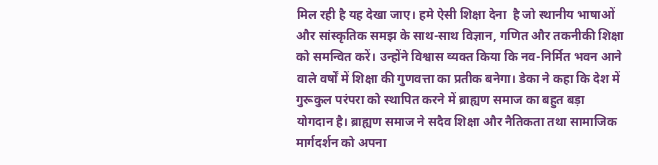मिल रही है यह देखा जाए। हमे ऐसी शिक्षा देना  है जो स्थानीय भाषाओं और सांस्कृतिक समझ के साथ-साथ विज्ञान, गणित और तकनीकी शिक्षा को समन्वित करें। उन्होंने विश्वास व्यक्त किया कि नव-निर्मित भवन आने वाले वर्षों में शिक्षा की गुणवत्ता का प्रतीक बनेगा। डेका ने कहा कि देश में गुरूकुल परंपरा को स्थापित करने में ब्राह्यण समाज का बहुत बड़ा योगदान है। ब्राह्यण समाज ने सदैव शिक्षा और नैतिकता तथा सामाजिक मार्गदर्शन को अपना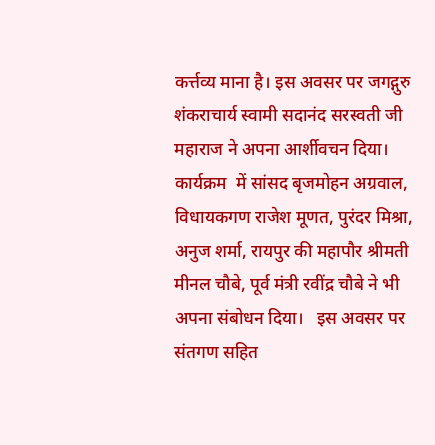कर्त्तव्य माना है। इस अवसर पर जगद्गुरु शंकराचार्य स्वामी सदानंद सरस्वती जी महाराज ने अपना आर्शीवचन दिया।  कार्यक्रम  में सांसद बृजमोहन अग्रवाल, विधायकगण राजेश मूणत, पुरंदर मिश्रा, अनुज शर्मा, रायपुर की महापौर श्रीमती मीनल चौबे, पूर्व मंत्री रवींद्र चौबे ने भी अपना संबोधन दिया।   इस अवसर पर संतगण सहित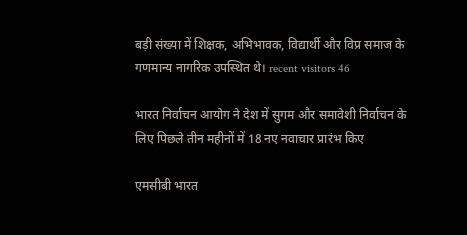बड़ी संख्या में शिक्षक, अभिभावक, विद्यार्थी और विप्र समाज के गणमान्य नागरिक उपस्थित थे। recent visitors 46

भारत निर्वाचन आयोग ने देश में सुगम और समावेशी निर्वाचन के लिए पिछले तीन महीनों में 18 नए नवाचार प्रारंभ किए

एमसीबी भारत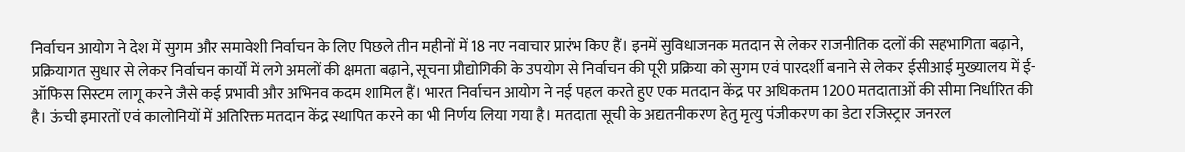निर्वाचन आयोग ने देश में सुगम और समावेशी निर्वाचन के लिए पिछले तीन महीनों में 18 नए नवाचार प्रारंभ किए हैं। इनमें सुविधाजनक मतदान से लेकर राजनीतिक दलों की सहभागिता बढ़ाने, प्रक्रियागत सुधार से लेकर निर्वाचन कार्यों में लगे अमलों की क्षमता बढ़ाने, सूचना प्रौद्योगिकी के उपयोग से निर्वाचन की पूरी प्रक्रिया को सुगम एवं पारदर्शी बनाने से लेकर ईसीआई मुख्यालय में ई-ऑफिस सिस्टम लागू करने जैसे कई प्रभावी और अभिनव कदम शामिल हैं। भारत निर्वाचन आयोग ने नई पहल करते हुए एक मतदान केंद्र पर अधिकतम 1200 मतदाताओं की सीमा निर्धारित की है। ऊंची इमारतों एवं कालोनियों में अतिरिक्त मतदान केंद्र स्थापित करने का भी निर्णय लिया गया है। मतदाता सूची के अद्यतनीकरण हेतु मृत्यु पंजीकरण का डेटा रजिस्ट्रार जनरल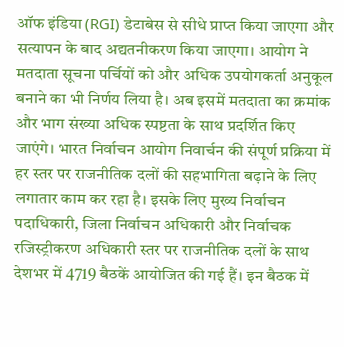ऑफ इंडिया (RGI) डेटाबेस से सीधे प्राप्त किया जाएगा और सत्यापन के बाद अद्यतनीकरण किया जाएगा। आयोग ने मतदाता सूचना पर्चियों को और अधिक उपयोगकर्ता अनुकूल बनाने का भी निर्णय लिया है। अब इसमें मतदाता का क्रमांक और भाग संख्या अधिक स्पष्टता के साथ प्रदर्शित किए जाएंगे। भारत निर्वाचन आयोग निवार्चन की संपूर्ण प्रक्रिया में हर स्तर पर राजनीतिक दलों की सहभागिता बढ़ाने के लिए लगातार काम कर रहा है। इसके लिए मुख्य निर्वाचन पदाधिकारी, जिला निर्वाचन अधिकारी और निर्वाचक रजिस्ट्रीकरण अधिकारी स्तर पर राजनीतिक दलों के साथ देशभर में 4719 बैठकें आयोजित की गई हैं। इन बैठक में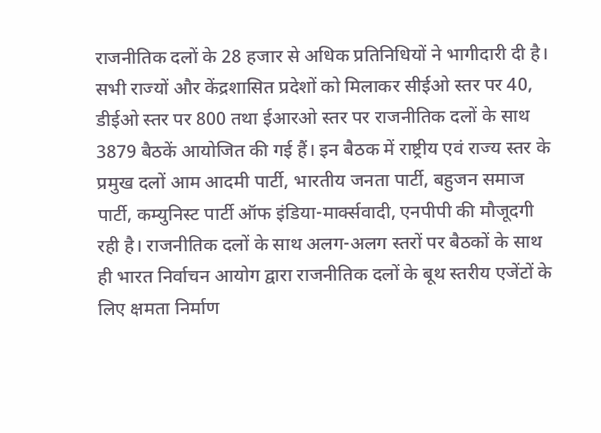राजनीतिक दलों के 28 हजार से अधिक प्रतिनिधियों ने भागीदारी दी है। सभी राज्यों और केंद्रशासित प्रदेशों को मिलाकर सीईओ स्तर पर 40, डीईओ स्तर पर 800 तथा ईआरओ स्तर पर राजनीतिक दलों के साथ 3879 बैठकें आयोजित की गई हैं। इन बैठक में राष्ट्रीय एवं राज्य स्तर के प्रमुख दलों आम आदमी पार्टी, भारतीय जनता पार्टी, बहुजन समाज पार्टी, कम्युनिस्ट पार्टी ऑफ इंडिया-मार्क्सवादी, एनपीपी की मौजूदगी रही है। राजनीतिक दलों के साथ अलग-अलग स्तरों पर बैठकों के साथ ही भारत निर्वाचन आयोग द्वारा राजनीतिक दलों के बूथ स्तरीय एजेंटों के लिए क्षमता निर्माण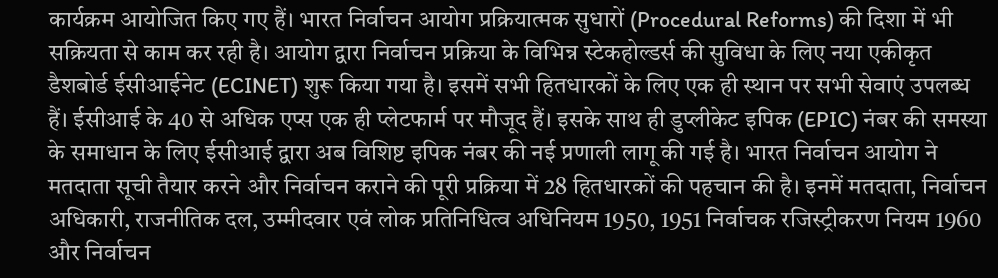कार्यक्रम आयोजित किए गए हैं। भारत निर्वाचन आयोग प्रक्रियात्मक सुधारों (Procedural Reforms) की दिशा में भी सक्रियता से काम कर रही है। आयोग द्वारा निर्वाचन प्रक्रिया के विभिन्न स्टेकहोल्डर्स की सुविधा के लिए नया एकीकृत डैशबोर्ड ईसीआईनेट (ECINET) शुरू किया गया है। इसमें सभी हितधारकों के लिए एक ही स्थान पर सभी सेवाएं उपलब्ध हैं। ईसीआई के 40 से अधिक एप्स एक ही प्लेटफार्म पर मौजूद हैं। इसके साथ ही डुप्लीकेट इपिक (EPIC) नंबर की समस्या के समाधान के लिए ईसीआई द्वारा अब विशिष्ट इपिक नंबर की नई प्रणाली लागू की गई है। भारत निर्वाचन आयोग ने मतदाता सूची तैयार करने और निर्वाचन कराने की पूरी प्रक्रिया में 28 हितधारकों की पहचान की है। इनमें मतदाता, निर्वाचन अधिकारी, राजनीतिक दल, उम्मीदवार एवं लोक प्रतिनिधित्व अधिनियम 1950, 1951 निर्वाचक रजिस्ट्रीकरण नियम 1960 और निर्वाचन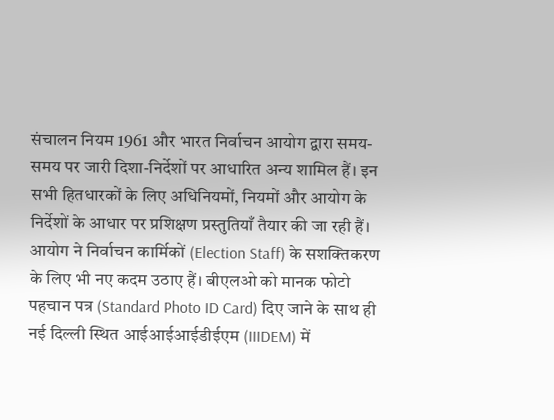संचालन नियम 1961 और भारत निर्वाचन आयोग द्वारा समय-समय पर जारी दिशा-निर्देशों पर आधारित अन्य शामिल हैं। इन सभी हितधारकों के लिए अधिनियमों, नियमों और आयोग के निर्देशों के आधार पर प्रशिक्षण प्रस्तुतियाँ तैयार की जा रही हैं। आयोग ने निर्वाचन कार्मिकों (Election Staff) के सशक्तिकरण के लिए भी नए कदम उठाए हैं। बीएलओ को मानक फोटो पहचान पत्र (Standard Photo ID Card) दिए जाने के साथ ही नई दिल्ली स्थित आईआईआईडीईएम (IIIDEM) में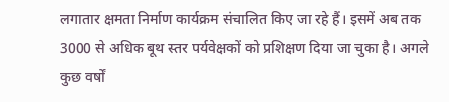लगातार क्षमता निर्माण कार्यक्रम संचालित किए जा रहे हैं। इसमें अब तक 3000 से अधिक बूथ स्तर पर्यवेक्षकों को प्रशिक्षण दिया जा चुका है। अगले कुछ वर्षों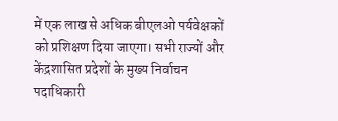में एक लाख से अधिक बीएलओ पर्यवेक्षकों को प्रशिक्षण दिया जाएगा। सभी राज्यों और केंद्रशासित प्रदेशों के मुख्य निर्वाचन पदाधिकारी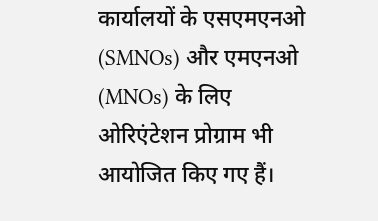कार्यालयों के एसएमएनओ (SMNOs) और एमएनओ (MNOs) के लिए ओरिएंटेशन प्रोग्राम भी आयोजित किए गए हैं।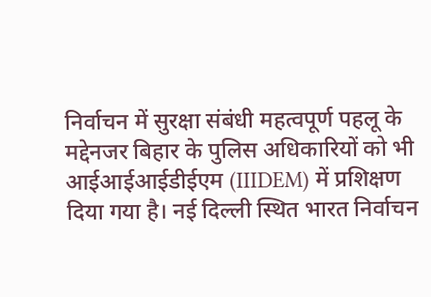निर्वाचन में सुरक्षा संबंधी महत्वपूर्ण पहलू के मद्देनजर बिहार के पुलिस अधिकारियों को भी आईआईआईडीईएम (IIIDEM) में प्रशिक्षण दिया गया है। नई दिल्ली स्थित भारत निर्वाचन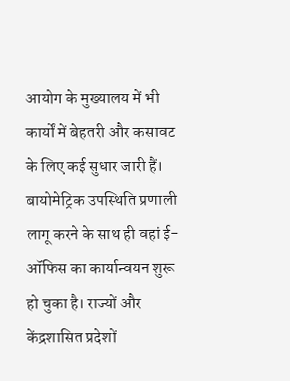आयोग के मुख्यालय में भी कार्यों में बेहतरी और कसावट के लिए कई सुधार जारी हैं। बायोमेट्रिक उपस्थिति प्रणाली लागू करने के साथ ही वहां ई-ऑफिस का कार्यान्वयन शुरू हो चुका है। राज्यों और केंद्रशासित प्रदेशों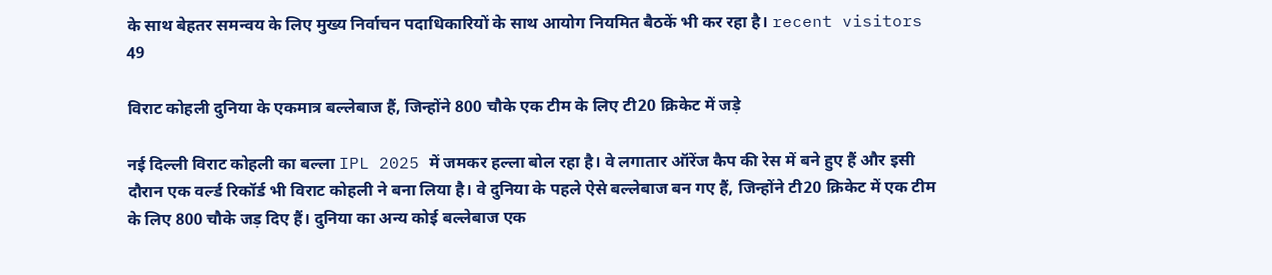के साथ बेहतर समन्वय के लिए मुख्य निर्वाचन पदाधिकारियों के साथ आयोग नियमित बैठकें भी कर रहा है। recent visitors 49

विराट कोहली दुनिया के एकमात्र बल्लेबाज हैं, जिन्होंने 800 चौके एक टीम के लिए टी20 क्रिकेट में जड़े

नई दिल्ली विराट कोहली का बल्ला IPL 2025 में जमकर हल्ला बोल रहा है। वे लगातार ऑरेंज कैप की रेस में बने हुए हैं और इसी दौरान एक वर्ल्ड रिकॉर्ड भी विराट कोहली ने बना लिया है। वे दुनिया के पहले ऐसे बल्लेबाज बन गए हैं, जिन्होंने टी20 क्रिकेट में एक टीम के लिए 800 चौके जड़ दिए हैं। दुनिया का अन्य कोई बल्लेबाज एक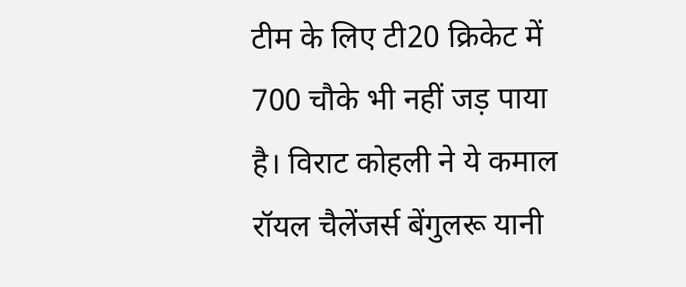टीम के लिए टी20 क्रिकेट में 700 चौके भी नहीं जड़ पाया है। विराट कोहली ने ये कमाल रॉयल चैलेंजर्स बेंगुलरू यानी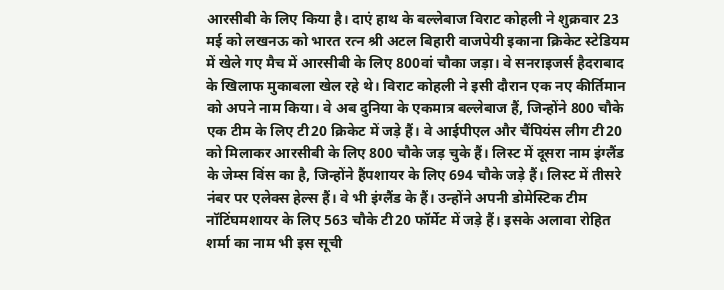आरसीबी के लिए किया है। दाएं हाथ के बल्लेबाज विराट कोहली ने शुक्रवार 23 मई को लखनऊ को भारत रत्न श्री अटल बिहारी वाजपेयी इकाना क्रिकेट स्टेडियम में खेले गए मैच में आरसीबी के लिए 800वां चौका जड़ा। वे सनराइजर्स हैदराबाद के खिलाफ मुकाबला खेल रहे थे। विराट कोहली ने इसी दौरान एक नए कीर्तिमान को अपने नाम किया। वे अब दुनिया के एकमात्र बल्लेबाज हैं, जिन्होंने 800 चौके एक टीम के लिए टी20 क्रिकेट में जड़े हैं। वे आईपीएल और चैंपियंस लीग टी20 को मिलाकर आरसीबी के लिए 800 चौके जड़ चुके हैं। लिस्ट में दूसरा नाम इंग्लैंड के जेम्स विंस का है, जिन्होंने हैंपशायर के लिए 694 चौके जड़े हैं। लिस्ट में तीसरे नंबर पर एलेक्स हेल्स हैं। वे भी इंग्लैंड के हैं। उन्होंने अपनी डोमेस्टिक टीम नॉटिंघमशायर के लिए 563 चौके टी20 फॉर्मेट में जड़े हैं। इसके अलावा रोहित शर्मा का नाम भी इस सूची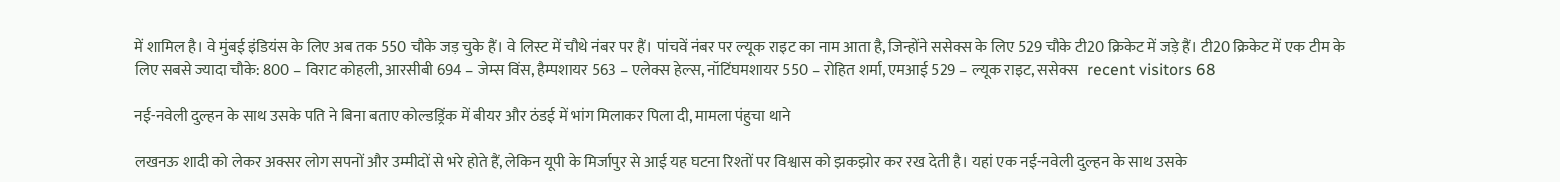में शामिल है। वे मुंबई इंडियंस के लिए अब तक 550 चौके जड़ चुके हैं। वे लिस्ट में चौथे नंबर पर हैं। पांचवें नंबर पर ल्यूक राइट का नाम आता है, जिन्होंने ससेक्स के लिए 529 चौके टी20 क्रिकेट में जड़े हैं। टी20 क्रिकेट में एक टीम के लिए सबसे ज्यादा चौके: 800 – विराट कोहली, आरसीबी 694 – जेम्स विंस, हैम्पशायर 563 – एलेक्स हेल्स, नॉटिंघमशायर 550 – रोहित शर्मा, एमआई 529 – ल्यूक राइट, ससेक्स   recent visitors 68

नई-नवेली दुल्हन के साथ उसके पति ने बिना बताए कोल्डड्रिंक में बीयर और ठंडई में भांग मिलाकर पिला दी, मामला पंहुचा थाने

लखनऊ शादी को लेकर अक्सर लोग सपनों और उम्मीदों से भरे होते हैं, लेकिन यूपी के मिर्जापुर से आई यह घटना रिश्तों पर विश्वास को झकझोर कर रख देती है। यहां एक नई-नवेली दुल्हन के साथ उसके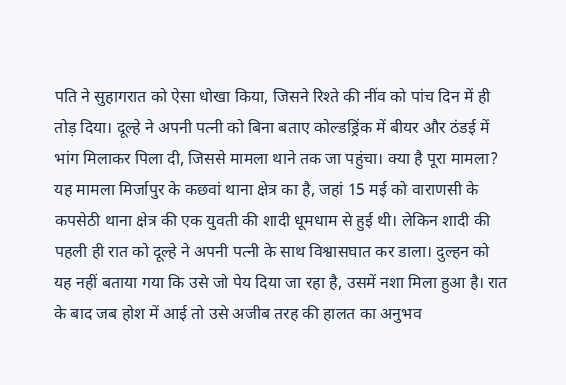पति ने सुहागरात को ऐसा धोखा किया, जिसने रिश्ते की नींव को पांच दिन में ही तोड़ दिया। दूल्हे ने अपनी पत्नी को बिना बताए कोल्डड्रिंक में बीयर और ठंडई में भांग मिलाकर पिला दी, जिससे मामला थाने तक जा पहुंचा। क्या है पूरा मामला? यह मामला मिर्जापुर के कछवां थाना क्षेत्र का है, जहां 15 मई को वाराणसी के कपसेठी थाना क्षेत्र की एक युवती की शादी धूमधाम से हुई थी। लेकिन शादी की पहली ही रात को दूल्हे ने अपनी पत्नी के साथ विश्वासघात कर डाला। दुल्हन को यह नहीं बताया गया कि उसे जो पेय दिया जा रहा है, उसमें नशा मिला हुआ है। रात के बाद जब होश में आई तो उसे अजीब तरह की हालत का अनुभव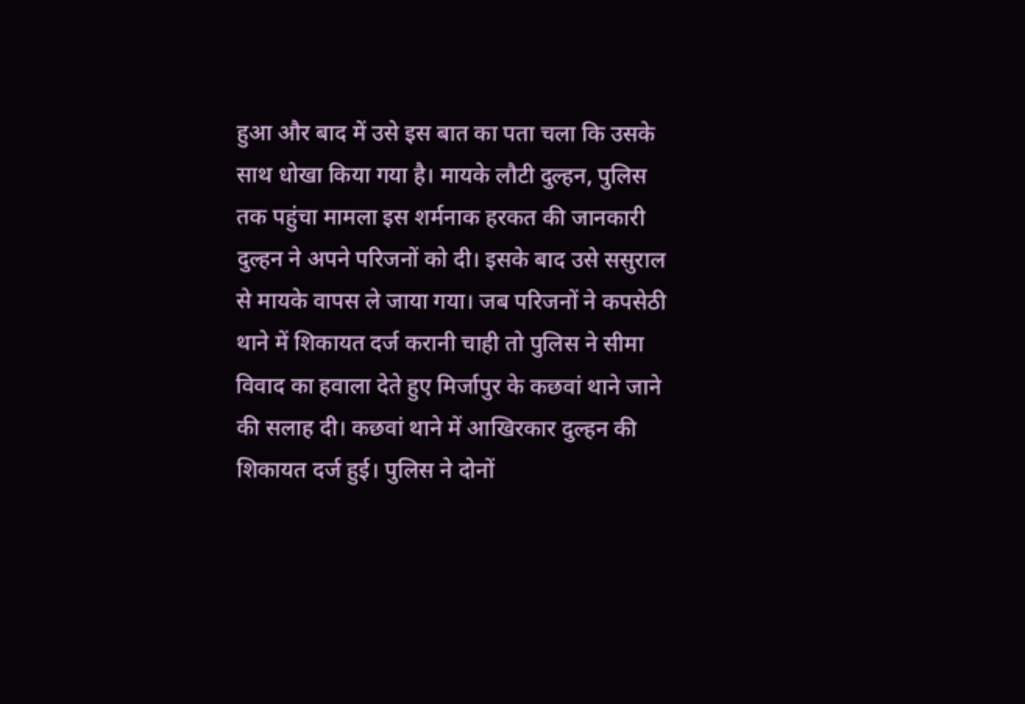हुआ और बाद में उसे इस बात का पता चला कि उसके साथ धोखा किया गया है। मायके लौटी दुल्हन, पुलिस तक पहुंचा मामला इस शर्मनाक हरकत की जानकारी दुल्हन ने अपने परिजनों को दी। इसके बाद उसे ससुराल से मायके वापस ले जाया गया। जब परिजनों ने कपसेठी थाने में शिकायत दर्ज करानी चाही तो पुलिस ने सीमा विवाद का हवाला देते हुए मिर्जापुर के कछवां थाने जाने की सलाह दी। कछवां थाने में आखिरकार दुल्हन की शिकायत दर्ज हुई। पुलिस ने दोनों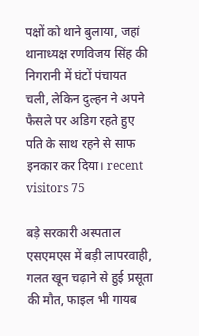पक्षों को थाने बुलाया, जहां थानाध्यक्ष रणविजय सिंह की निगरानी में घंटों पंचायत चली, लेकिन दुल्हन ने अपने फैसले पर अडिग रहते हुए पति के साथ रहने से साफ इनकार कर दिया। recent visitors 75

बड़े सरकारी अस्पताल एसएमएस में बड़ी लापरवाही, गलत खून चढ़ाने से हुई प्रसूता की मौत, फाइल भी गायब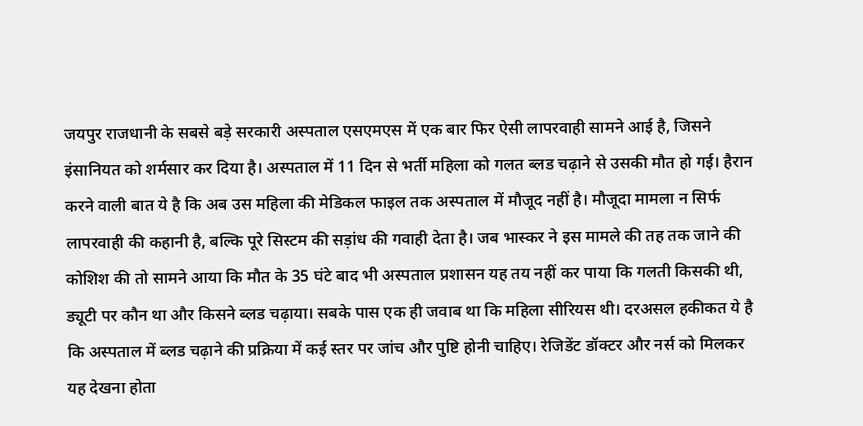जयपुर राजधानी के सबसे बड़े सरकारी अस्पताल एसएमएस में एक बार फिर ऐसी लापरवाही सामने आई है, जिसने इंसानियत को शर्मसार कर दिया है। अस्पताल में 11 दिन से भर्ती महिला को गलत ब्लड चढ़ाने से उसकी मौत हो गई। हैरान करने वाली बात ये है कि अब उस महिला की मेडिकल फाइल तक अस्पताल में मौजूद नहीं है। मौजूदा मामला न सिर्फ लापरवाही की कहानी है, बल्कि पूरे सिस्टम की सड़ांध की गवाही देता है। जब भास्कर ने इस मामले की तह तक जाने की कोशिश की तो सामने आया कि मौत के 35 घंटे बाद भी अस्पताल प्रशासन यह तय नहीं कर पाया कि गलती किसकी थी, ड्यूटी पर कौन था और किसने ब्लड चढ़ाया। सबके पास एक ही जवाब था कि महिला सीरियस थी। दरअसल हकीकत ये है कि अस्पताल में ब्लड चढ़ाने की प्रक्रिया में कई स्तर पर जांच और पुष्टि होनी चाहिए। रेजिडेंट डॉक्टर और नर्स को मिलकर यह देखना होता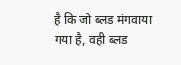है कि जो ब्लड मंगवाया गया है, वही ब्लड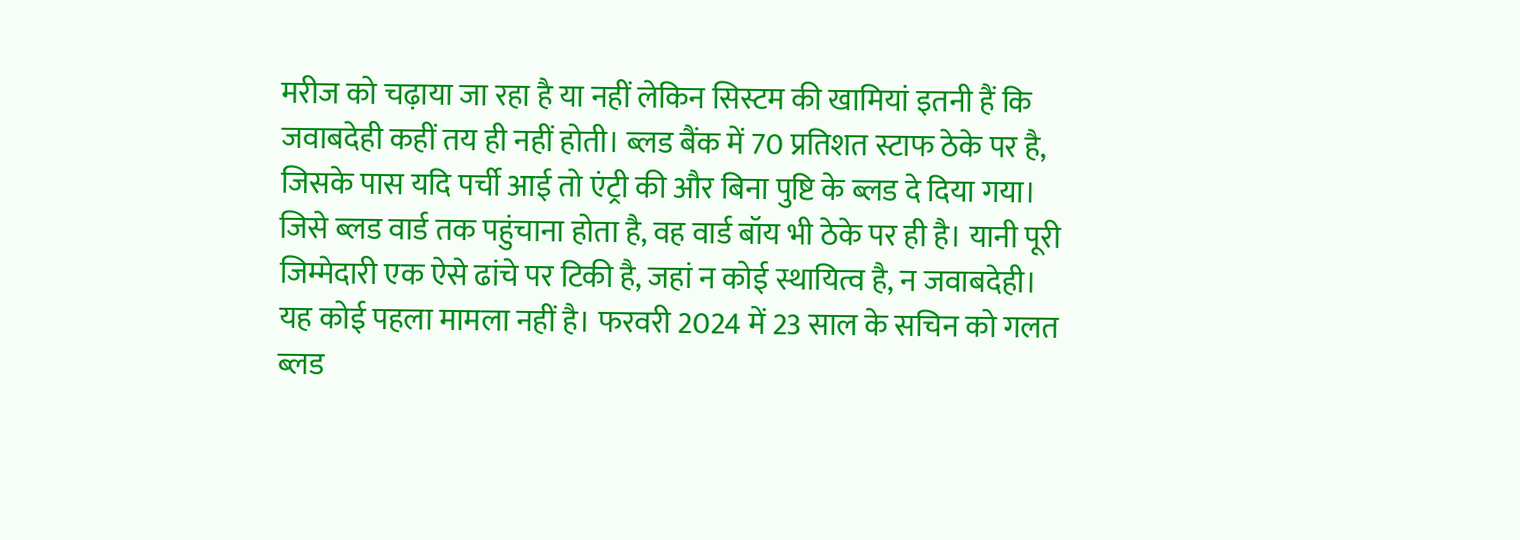मरीज को चढ़ाया जा रहा है या नहीं लेकिन सिस्टम की खामियां इतनी हैं कि जवाबदेही कहीं तय ही नहीं होती। ब्लड बैंक में 70 प्रतिशत स्टाफ ठेके पर है, जिसके पास यदि पर्ची आई तो एंट्री की और बिना पुष्टि के ब्लड दे दिया गया। जिसे ब्लड वार्ड तक पहुंचाना होता है, वह वार्ड बॉय भी ठेके पर ही है। यानी पूरी जिम्मेदारी एक ऐसे ढांचे पर टिकी है, जहां न कोई स्थायित्व है, न जवाबदेही। यह कोई पहला मामला नहीं है। फरवरी 2024 में 23 साल के सचिन को गलत ब्लड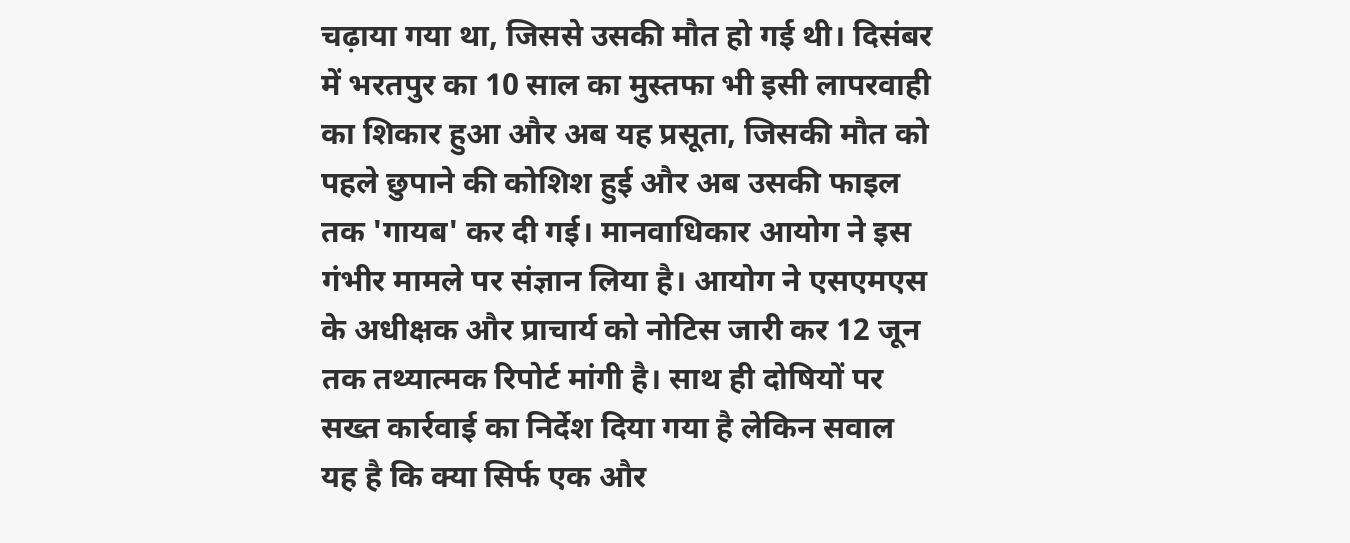चढ़ाया गया था, जिससे उसकी मौत हो गई थी। दिसंबर में भरतपुर का 10 साल का मुस्तफा भी इसी लापरवाही का शिकार हुआ और अब यह प्रसूता, जिसकी मौत को पहले छुपाने की कोशिश हुई और अब उसकी फाइल तक 'गायब' कर दी गई। मानवाधिकार आयोग ने इस गंभीर मामले पर संज्ञान लिया है। आयोग ने एसएमएस के अधीक्षक और प्राचार्य को नोटिस जारी कर 12 जून तक तथ्यात्मक रिपोर्ट मांगी है। साथ ही दोषियों पर सख्त कार्रवाई का निर्देश दिया गया है लेकिन सवाल यह है कि क्या सिर्फ एक और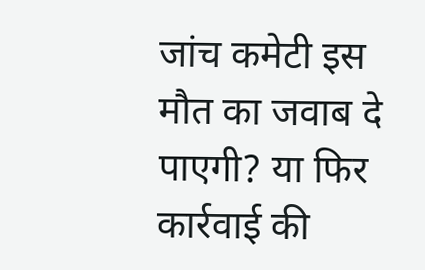जांच कमेटी इस मौत का जवाब दे पाएगी? या फिर कार्रवाई की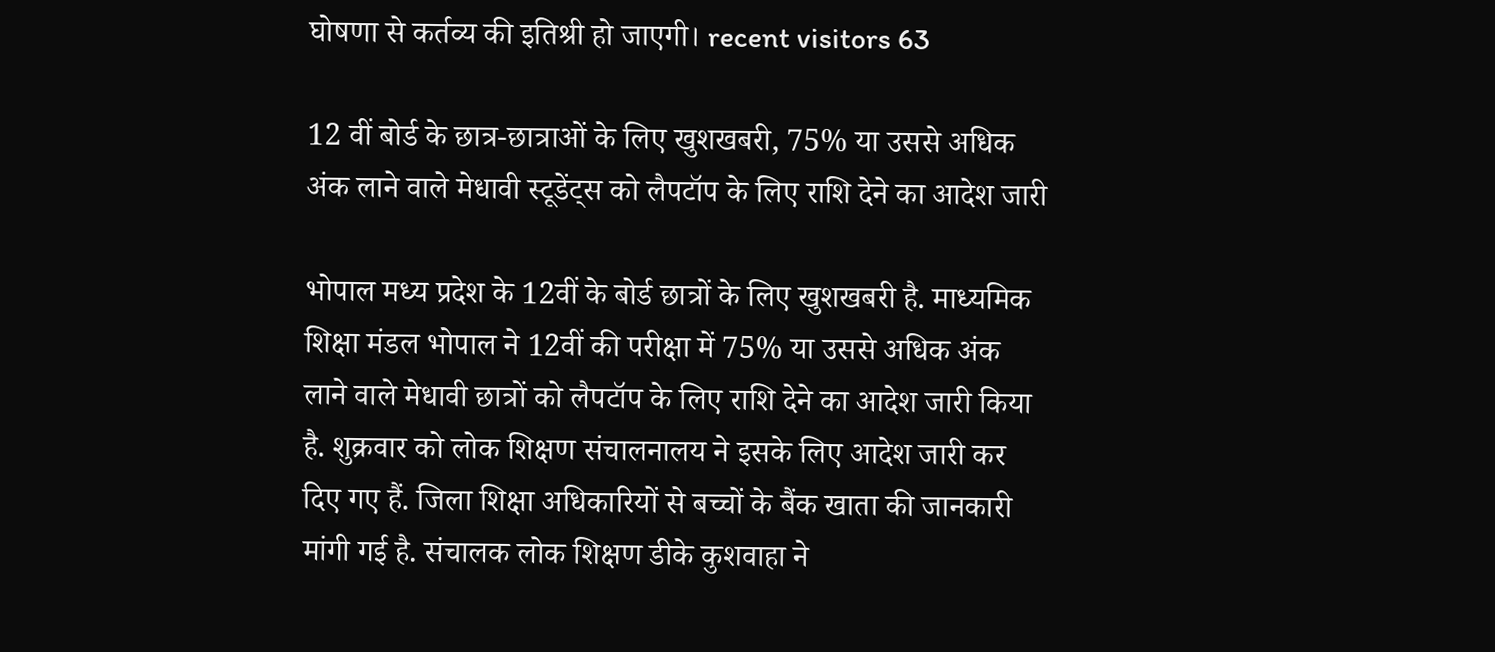घोषणा से कर्तव्य की इतिश्री हो जाएगी। recent visitors 63

12 वीं बोर्ड के छात्र-छात्राओं के लिए खुशखबरी, 75% या उससे अधिक अंक लाने वाले मेधावी स्टूडेंट्स को लैपटॉप के लिए राशि देने का आदेश जारी

भोपाल मध्य प्रदेश के 12वीं के बोर्ड छात्रों के लिए खुशखबरी है. माध्यमिक शिक्षा मंडल भोपाल ने 12वीं की परीक्षा में 75% या उससे अधिक अंक लाने वाले मेधावी छात्रों को लैपटॉप के लिए राशि देने का आदेश जारी किया है. शुक्रवार को लोक शिक्षण संचालनालय ने इसके लिए आदेश जारी कर दिए गए हैं. जिला शिक्षा अधिकारियों से बच्चों के बैंक खाता की जानकारी मांगी गई है. संचालक लोक शिक्षण डीके कुशवाहा ने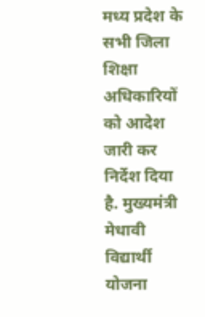मध्य प्रदेश के सभी जिला शिक्षा अधिकारियों को आदेश जारी कर निर्देश दिया है. मुख्यमंत्री मेधावी विद्यार्थी योजना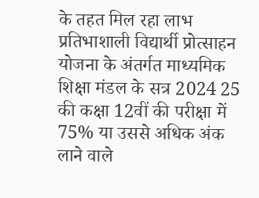के तहत मिल रहा लाभ प्रतिभाशाली विद्यार्थी प्रोत्साहन योजना के अंतर्गत माध्यमिक शिक्षा मंडल के सत्र 2024 25 की कक्षा 12वीं की परीक्षा में 75% या उससे अधिक अंक लाने वाले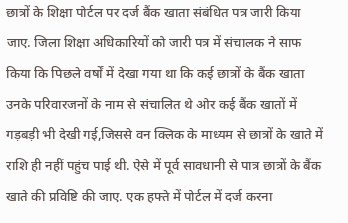छात्रों के शिक्षा पोर्टल पर दर्ज बैंक खाता संबंधित पत्र जारी किया जाए. जिला शिक्षा अधिकारियों को जारी पत्र में संचालक ने साफ किया कि पिछले वर्षों में देखा गया था कि कई छात्रों के बैंक खाता उनके परिवारजनों के नाम से संचालित थे ओर कई बैंक खातों में गड़बड़ी भी देखी गई,जिससे वन क्लिक के माध्यम से छात्रों के खाते में राशि ही नहीं पहुंच पाई थी. ऐसे में पूर्व सावधानी से पात्र छात्रों के बैंक खाते की प्रविष्टि की जाए. एक हफ्ते में पोर्टल में दर्ज करना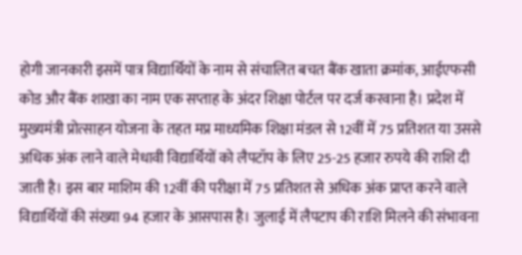होगी जानकारी इसमें पात्र विद्यार्थियों के नाम से संचालित बचत बैंक खाता क्रमांक, आईएफसी कोड और बैंक शाखा का नाम एक सप्ताह के अंदर शिक्षा पोर्टल पर दर्ज करवाना है। प्रदेश में मुख्यमंत्री प्रोत्साहन योजना के तहत मप्र माध्यमिक शिक्षा मंडल से 12वीं में 75 प्रतिशत या उससे अधिक अंक लाने वाले मेधावी विद्यार्थियों को लैपटॉप के लिए 25-25 हजार रुपये की राशि दी जाती है। इस बार माशिम की 12वीं की परीक्षा में 75 प्रतिशत से अधिक अंक प्राप्त करने वाले विद्यार्थियों की संख्या 94 हजार के आसपास है। जुलाई में लैपटाप की राशि मिलने की संभावना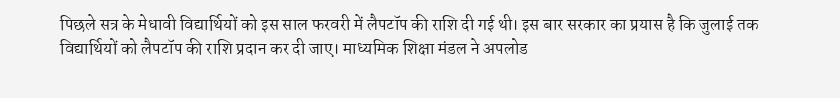पिछले सत्र के मेधावी विद्यार्थियों को इस साल फरवरी में लैपटॉप की राशि दी गई थी। इस बार सरकार का प्रयास है कि जुलाई तक विद्यार्थियों को लैपटॉप की राशि प्रदान कर दी जाए। माध्यमिक शिक्षा मंडल ने अपलोड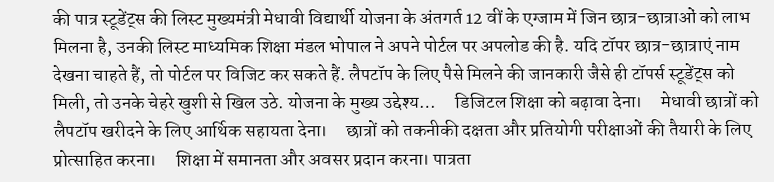की पात्र स्टूडेंट्स की लिस्ट मुख्यमंत्री मेधावी विद्यार्थी योजना के अंतगर्त 12 वीं के एग्जाम में जिन छात्र-छात्राओं को लाभ मिलना है, उनकी लिस्ट माध्यमिक शिक्षा मंडल भोपाल ने अपने पोर्टल पर अपलोड की है. यदि टॉपर छात्र-छात्राएं नाम देखना चाहते हैं, तो पोर्टल पर विजिट कर सकते हैं. लैपटॉप के लिए पैसे मिलने की जानकारी जैसे ही टॉपर्स स्टूडेंट्स को मिली, तो उनके चेहरे खुशी से खिल उठे. योजना के मुख्य उद्देश्य…     डिजिटल शिक्षा को बढ़ावा देना।     मेधावी छात्रों को लैपटॉप खरीदने के लिए आर्थिक सहायता देना।     छात्रों को तकनीकी दक्षता और प्रतियोगी परीक्षाओं की तैयारी के लिए प्रोत्साहित करना।     शिक्षा में समानता और अवसर प्रदान करना। पात्रता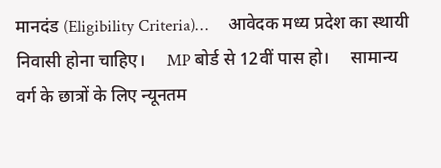मानदंड (Eligibility Criteria)…     आवेदक मध्य प्रदेश का स्थायी निवासी होना चाहिए।     MP बोर्ड से 12वीं पास हो।     सामान्य वर्ग के छात्रों के लिए न्यूनतम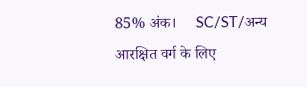85% अंक।     SC/ST/अन्य आरक्षित वर्ग के लिए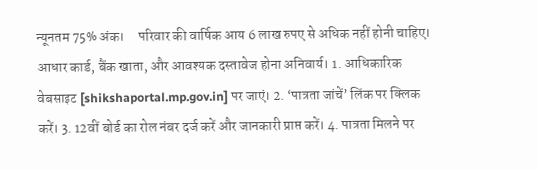न्यूनतम 75% अंक।     परिवार की वार्षिक आय 6 लाख रुपए से अधिक नहीं होनी चाहिए।     आधार कार्ड, बैंक खाता, और आवश्यक दस्तावेज होना अनिवार्य। 1. आधिकारिक वेबसाइट [shikshaportal.mp.gov.in] पर जाएं। 2. ‘पात्रता जांचें’ लिंक पर क्लिक करें। 3. 12वीं बोर्ड का रोल नंबर दर्ज करें और जानकारी प्राप्त करें। 4. पात्रता मिलने पर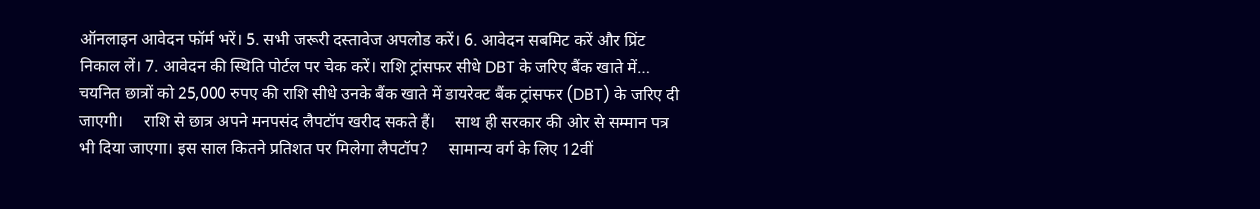ऑनलाइन आवेदन फॉर्म भरें। 5. सभी जरूरी दस्तावेज अपलोड करें। 6. आवेदन सबमिट करें और प्रिंट निकाल लें। 7. आवेदन की स्थिति पोर्टल पर चेक करें। राशि ट्रांसफर सीधे DBT के जरिए बैंक खाते में…     चयनित छात्रों को 25,000 रुपए की राशि सीधे उनके बैंक खाते में डायरेक्ट बैंक ट्रांसफर (DBT) के जरिए दी जाएगी।     राशि से छात्र अपने मनपसंद लैपटॉप खरीद सकते हैं।     साथ ही सरकार की ओर से सम्मान पत्र भी दिया जाएगा। इस साल कितने प्रतिशत पर मिलेगा लैपटॉप?     सामान्य वर्ग के लिए 12वीं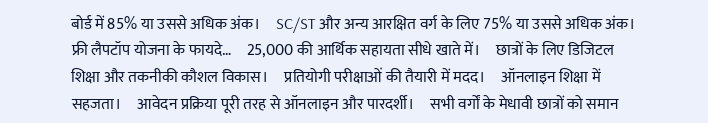बोर्ड में 85% या उससे अधिक अंक।     SC/ST और अन्य आरक्षित वर्ग के लिए 75% या उससे अधिक अंक। फ्री लैपटॉप योजना के फायदे…     25,000 की आर्थिक सहायता सीधे खाते में।     छात्रों के लिए डिजिटल शिक्षा और तकनीकी कौशल विकास।     प्रतियोगी परीक्षाओं की तैयारी में मदद।     ऑनलाइन शिक्षा में सहजता।     आवेदन प्रक्रिया पूरी तरह से ऑनलाइन और पारदर्शी।     सभी वर्गों के मेधावी छात्रों को समान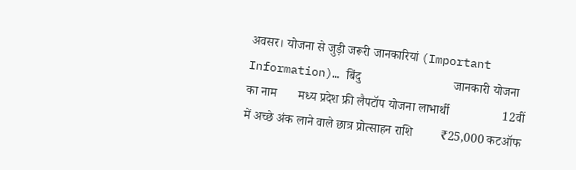अवसर। योजना से जुड़ी जरूरी जानकारियां (Important Information)… बिंदु                              जानकारी योजना का नाम       मध्य प्रदेश फ्री लैपटॉप योजना लाभार्थी                 12वीं में अच्छे अंक लाने वाले छात्र प्रोत्साहन राशि         ₹25,000 कटऑफ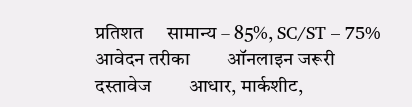प्रतिशत     सामान्य – 85%, SC/ST – 75% आवेदन तरीका        ऑनलाइन जरूरी दस्तावेज        आधार, मार्कशीट,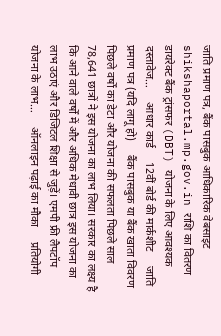जाति प्रमाण पत्र, बैंक पासबुक आधिकारिक वेबसाइट     shikshaportal.mp.gov.in राशि का वितरण           डायरेक्ट बैंक ट्रांसफर (DBT) योजना के लिए आवश्यक दस्तावेज…     आधार कार्ड     12वीं बोर्ड की मार्कशीट     जाति प्रमाण पत्र (यदि लागू हो)     बैंक पासबुक या बैंक खाता विवरण पिछले वर्षों का डेटा और योजना की सफलता पिछले साल 78,641 छात्रों ने इस योजना का लाभ लिया। सरकार का लक्ष्य है कि आने वाले वर्षों में और अधिक मेधावी छात्र इस योजना का लाभ उठाएं और डिजिटल शिक्षा से जुड़ें। एमपी फ्री लैपटॉप योजना के लाभ…     ऑनलाइन पढ़ाई का मौका     प्रतियोगी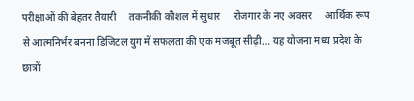परीक्षाओं की बेहतर तैयारी     तकनीकी कौशल में सुधार     रोजगार के नए अवसर     आर्थिक रूप से आत्मनिर्भर बनना डिजिटल युग में सफलता की एक मजबूत सीढ़ी… यह योजना मध्य प्रदेश के छात्रों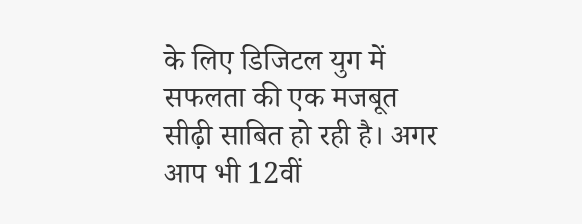के लिए डिजिटल युग में सफलता की एक मजबूत सीढ़ी साबित हो रही है। अगर आप भी 12वीं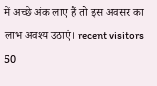में अच्छे अंक लाए हैं तो इस अवसर का लाभ अवश्य उठाएं। recent visitors 50